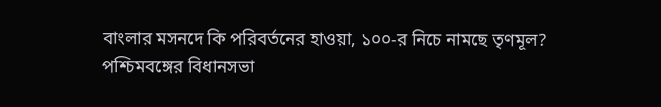বাংলার মসনদে কি পরিবর্তনের হাওয়া, ১০০-র নিচে নামছে তৃণমূল?
পশ্চিমবঙ্গের বিধানসভা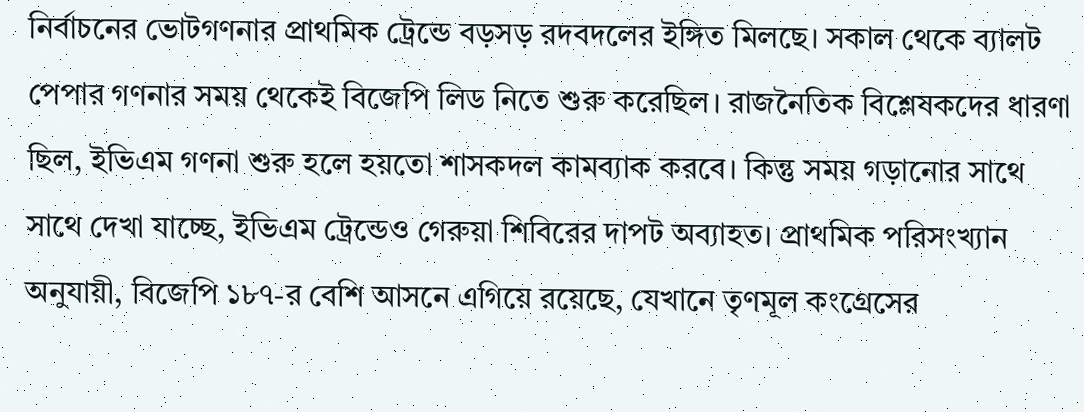নির্বাচনের ভোটগণনার প্রাথমিক ট্রেন্ডে বড়সড় রদবদলের ইঙ্গিত মিলছে। সকাল থেকে ব্যালট পেপার গণনার সময় থেকেই বিজেপি লিড নিতে শুরু করেছিল। রাজনৈতিক বিশ্লেষকদের ধারণা ছিল, ইভিএম গণনা শুরু হলে হয়তো শাসকদল কামব্যাক করবে। কিন্তু সময় গড়ানোর সাথে সাথে দেখা যাচ্ছে, ইভিএম ট্রেন্ডেও গেরুয়া শিবিরের দাপট অব্যাহত। প্রাথমিক পরিসংখ্যান অনুযায়ী, বিজেপি ১৮৭-র বেশি আসনে এগিয়ে রয়েছে, যেখানে তৃণমূল কংগ্রেসের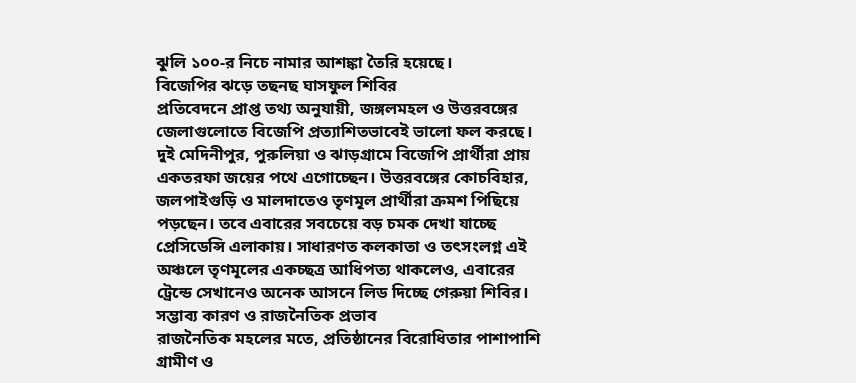ঝুলি ১০০-র নিচে নামার আশঙ্কা তৈরি হয়েছে।
বিজেপির ঝড়ে তছনছ ঘাসফুল শিবির
প্রতিবেদনে প্রাপ্ত তথ্য অনুযায়ী, জঙ্গলমহল ও উত্তরবঙ্গের জেলাগুলোতে বিজেপি প্রত্যাশিতভাবেই ভালো ফল করছে। দুই মেদিনীপুর, পুরুলিয়া ও ঝাড়গ্রামে বিজেপি প্রার্থীরা প্রায় একতরফা জয়ের পথে এগোচ্ছেন। উত্তরবঙ্গের কোচবিহার, জলপাইগুড়ি ও মালদাতেও তৃণমূল প্রার্থীরা ক্রমশ পিছিয়ে পড়ছেন। তবে এবারের সবচেয়ে বড় চমক দেখা যাচ্ছে প্রেসিডেন্সি এলাকায়। সাধারণত কলকাতা ও তৎসংলগ্ন এই অঞ্চলে তৃণমূলের একচ্ছত্র আধিপত্য থাকলেও, এবারের ট্রেন্ডে সেখানেও অনেক আসনে লিড দিচ্ছে গেরুয়া শিবির।
সম্ভাব্য কারণ ও রাজনৈতিক প্রভাব
রাজনৈতিক মহলের মতে, প্রতিষ্ঠানের বিরোধিতার পাশাপাশি গ্রামীণ ও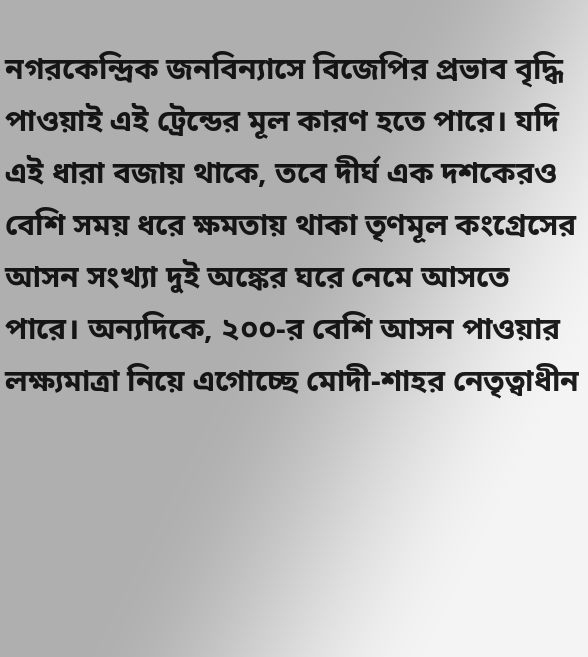নগরকেন্দ্রিক জনবিন্যাসে বিজেপির প্রভাব বৃদ্ধি পাওয়াই এই ট্রেন্ডের মূল কারণ হতে পারে। যদি এই ধারা বজায় থাকে, তবে দীর্ঘ এক দশকেরও বেশি সময় ধরে ক্ষমতায় থাকা তৃণমূল কংগ্রেসের আসন সংখ্যা দুই অঙ্কের ঘরে নেমে আসতে পারে। অন্যদিকে, ২০০-র বেশি আসন পাওয়ার লক্ষ্যমাত্রা নিয়ে এগোচ্ছে মোদী-শাহর নেতৃত্বাধীন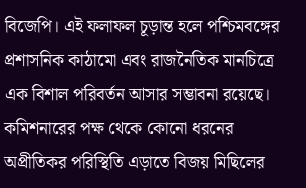বিজেপি। এই ফলাফল চূড়ান্ত হলে পশ্চিমবঙ্গের প্রশাসনিক কাঠামো এবং রাজনৈতিক মানচিত্রে এক বিশাল পরিবর্তন আসার সম্ভাবনা রয়েছে। কমিশনারের পক্ষ থেকে কোনো ধরনের অপ্রীতিকর পরিস্থিতি এড়াতে বিজয় মিছিলের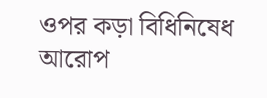ওপর কড়া বিধিনিষেধ আরোপ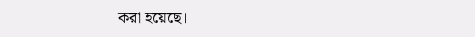করা হয়েছে।